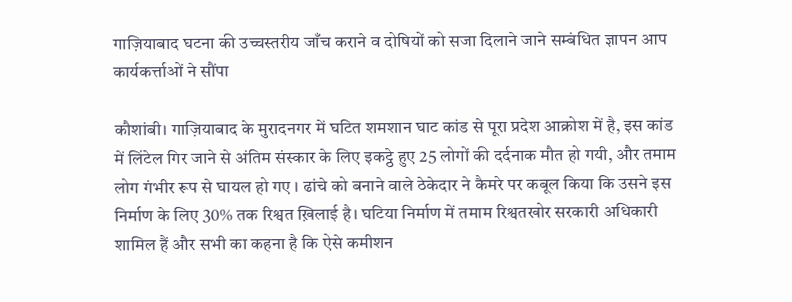गाज़ियाबाद घटना की उच्चस्तरीय जाँच कराने व दोषियों को सजा दिलाने जाने सम्बंधित ज्ञापन आप कार्यकर्त्ताओं ने सौंपा

कौशांबी। गाज़ियाबाद के मुरादनगर में घटित शमशान घाट कांड से पूरा प्रदेश आक्रोश में है, इस कांड में लिंटेल गिर जाने से अंतिम संस्कार के लिए इकट्ठे हुए 25 लोगों की दर्दनाक मौत हो गयी, और तमाम लोग गंभीर रूप से घायल हो गए । ढांचे को बनाने वाले ठेकेदार ने कैमरे पर कबूल किया कि उसने इस निर्माण के लिए 30% तक रिश्वत ख़िलाई है। घटिया निर्माण में तमाम रिश्वतखोर सरकारी अधिकारी शामिल हैं और सभी का कहना है कि ऐसे कमीशन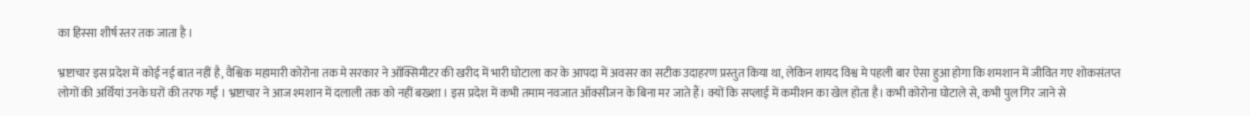का हिस्सा शीर्ष स्तर तक जाता है ।

भ्रष्टाचार इस प्रदेश में कोई नई बात नहीं है, वैश्विक महामारी कोरोना तक मे सरकार ने ऑक्सिमीटर की खरीद में भारी घोटाला कर के आपदा में अवसर का सटीक उदाहरण प्रस्तुत किया था, लेकिन शायद विश्व मे पहली बार ऐसा हुआ होगा कि शमशान में जीवित गए शोकसंतप्त लोगों की अर्थियां उनके घरों की तरफ गईं । भ्रष्टाचार ने आज श्मशान में दलाली तक को नहीं बख्शा । इस प्रदेश में कभी तमाम नवजात ऑक्सीजन के बिना मर जाते हैं। क्यों कि सप्लाई में कमीशन का खेल होता है। कभी कोरोना घोटाले से, कभी पुल गिर जाने से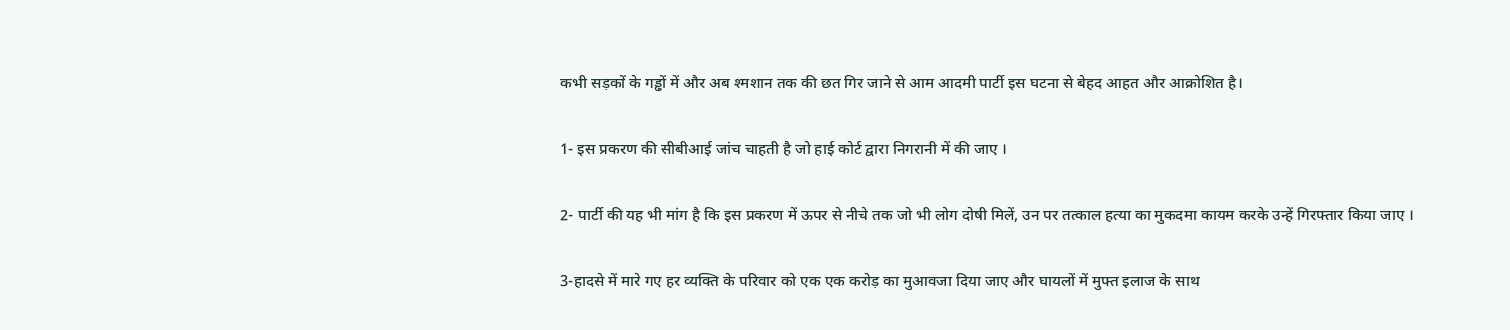कभी सड़कों के गड्ढों में और अब श्मशान तक की छत गिर जाने से आम आदमी पार्टी इस घटना से बेहद आहत और आक्रोशित है।

1- इस प्रकरण की सीबीआई जांच चाहती है जो हाई कोर्ट द्वारा निगरानी में की जाए ।

2- पार्टी की यह भी मांग है कि इस प्रकरण में ऊपर से नीचे तक जो भी लोग दोषी मिलें, उन पर तत्काल हत्या का मुकदमा कायम करके उन्हें गिरफ्तार किया जाए ।

3-हादसे में मारे गए हर व्यक्ति के परिवार को एक एक करोड़ का मुआवजा दिया जाए और घायलों में मुफ्त इलाज के साथ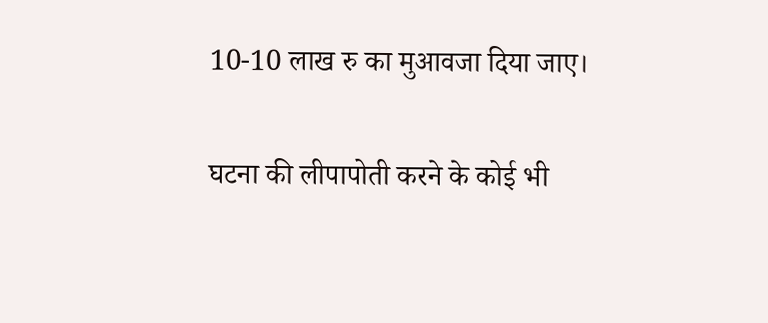10-10 लाख रु का मुआवजा दिया जाए।

घटना की लीपापोती करने के कोई भी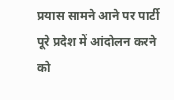प्रयास सामने आने पर पार्टी पूरे प्रदेश में आंदोलन करने को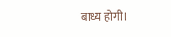बाध्य होगी।